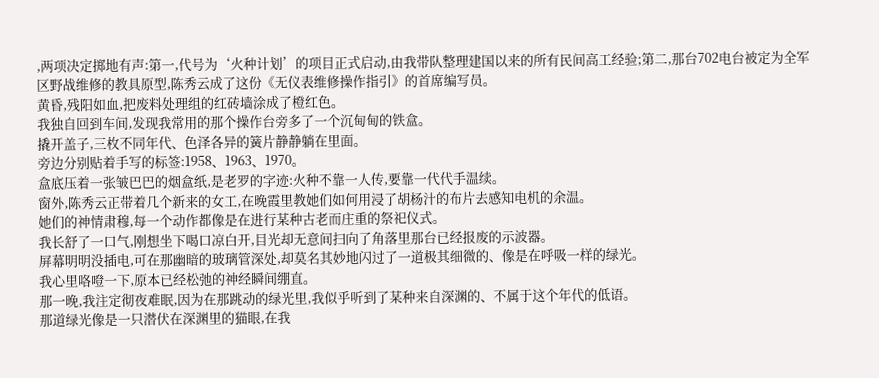,两项决定掷地有声:第一,代号为‘火种计划’的项目正式启动,由我带队整理建国以来的所有民间高工经验;第二,那台702电台被定为全军区野战维修的教具原型,陈秀云成了这份《无仪表维修操作指引》的首席编写员。
黄昏,残阳如血,把废料处理组的红砖墙涂成了橙红色。
我独自回到车间,发现我常用的那个操作台旁多了一个沉甸甸的铁盒。
撬开盖子,三枚不同年代、色泽各异的簧片静静躺在里面。
旁边分别贴着手写的标签:1958、1963、1970。
盒底压着一张皱巴巴的烟盒纸,是老罗的字迹:火种不靠一人传,要靠一代代手温续。
窗外,陈秀云正带着几个新来的女工,在晚霞里教她们如何用浸了胡杨汁的布片去感知电机的余温。
她们的神情肃穆,每一个动作都像是在进行某种古老而庄重的祭祀仪式。
我长舒了一口气,刚想坐下喝口凉白开,目光却无意间扫向了角落里那台已经报废的示波器。
屏幕明明没插电,可在那幽暗的玻璃管深处,却莫名其妙地闪过了一道极其细微的、像是在呼吸一样的绿光。
我心里咯噔一下,原本已经松弛的神经瞬间绷直。
那一晚,我注定彻夜难眠,因为在那跳动的绿光里,我似乎听到了某种来自深渊的、不属于这个年代的低语。
那道绿光像是一只潜伏在深渊里的猫眼,在我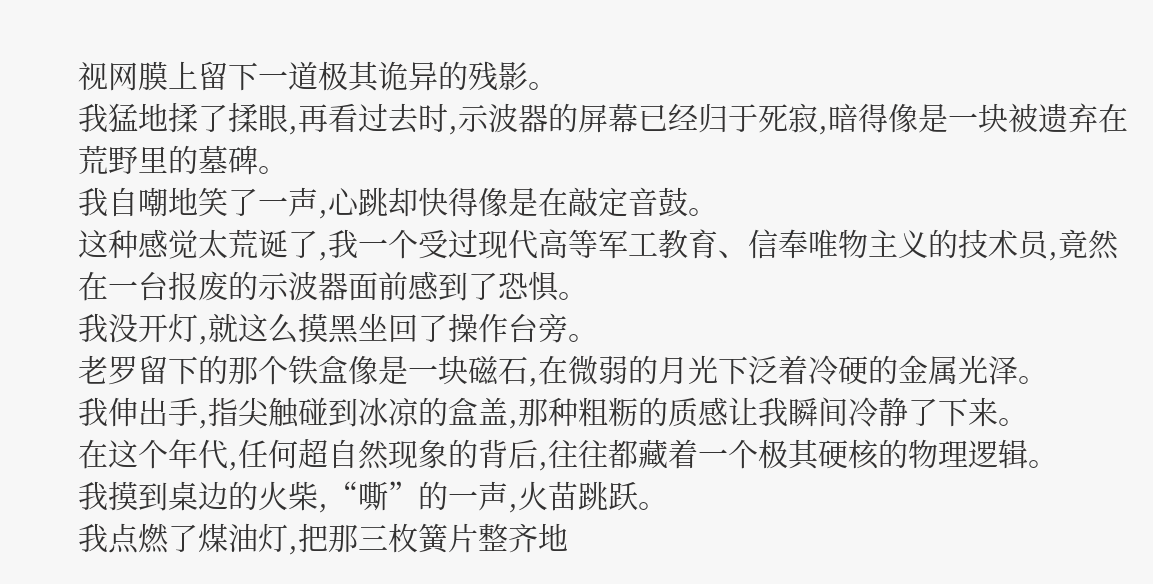视网膜上留下一道极其诡异的残影。
我猛地揉了揉眼,再看过去时,示波器的屏幕已经归于死寂,暗得像是一块被遗弃在荒野里的墓碑。
我自嘲地笑了一声,心跳却快得像是在敲定音鼓。
这种感觉太荒诞了,我一个受过现代高等军工教育、信奉唯物主义的技术员,竟然在一台报废的示波器面前感到了恐惧。
我没开灯,就这么摸黑坐回了操作台旁。
老罗留下的那个铁盒像是一块磁石,在微弱的月光下泛着冷硬的金属光泽。
我伸出手,指尖触碰到冰凉的盒盖,那种粗粝的质感让我瞬间冷静了下来。
在这个年代,任何超自然现象的背后,往往都藏着一个极其硬核的物理逻辑。
我摸到桌边的火柴,“嘶”的一声,火苗跳跃。
我点燃了煤油灯,把那三枚簧片整齐地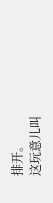排开。
这玩意儿叫